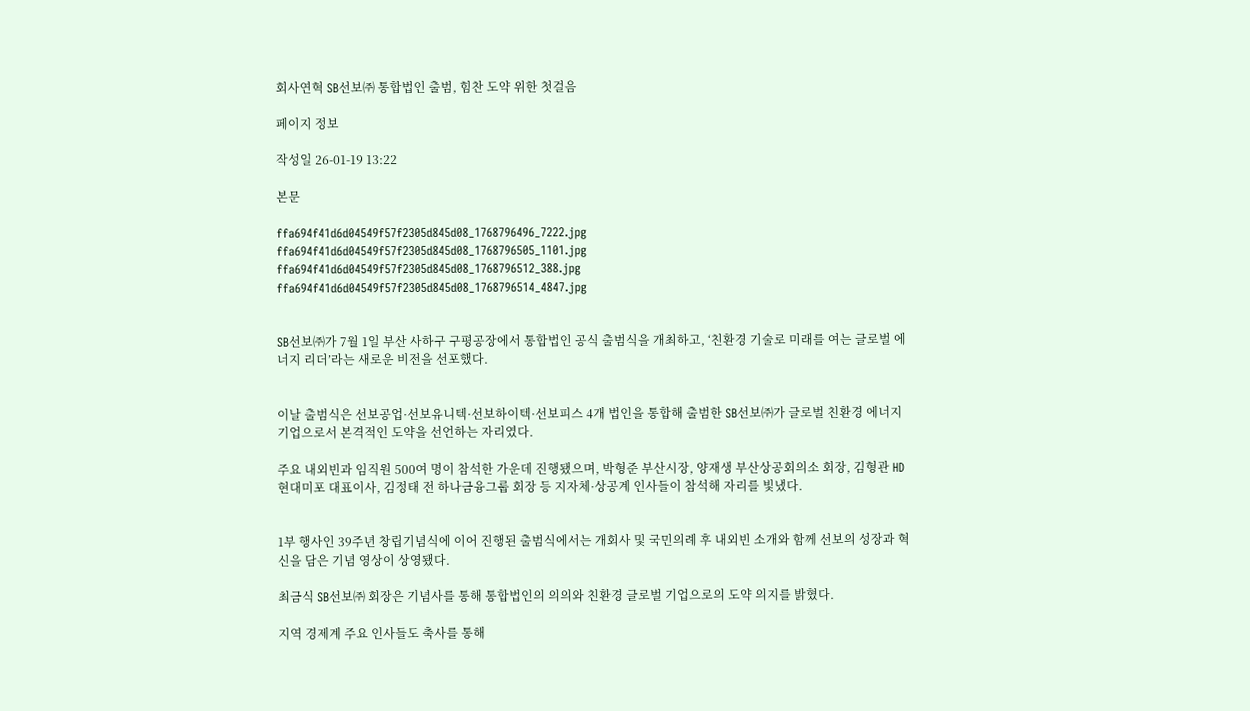회사연혁 SB선보㈜ 통합법인 출범, 힘찬 도약 위한 첫걸음

페이지 정보

작성일 26-01-19 13:22

본문

ffa694f41d6d04549f57f2305d845d08_1768796496_7222.jpg
ffa694f41d6d04549f57f2305d845d08_1768796505_1101.jpg
ffa694f41d6d04549f57f2305d845d08_1768796512_388.jpg
ffa694f41d6d04549f57f2305d845d08_1768796514_4847.jpg


SB선보㈜가 7월 1일 부산 사하구 구평공장에서 통합법인 공식 출범식을 개최하고, ‘친환경 기술로 미래를 여는 글로벌 에너지 리더’라는 새로운 비전을 선포했다.


이날 출범식은 선보공업·선보유니텍·선보하이텍·선보피스 4개 법인을 통합해 출범한 SB선보㈜가 글로벌 친환경 에너지 기업으로서 본격적인 도약을 선언하는 자리였다.

주요 내외빈과 임직원 500여 명이 참석한 가운데 진행됐으며, 박형준 부산시장, 양재생 부산상공회의소 회장, 김형관 HD현대미포 대표이사, 김정태 전 하나금융그룹 회장 등 지자체·상공계 인사들이 참석해 자리를 빛냈다.


1부 행사인 39주년 창립기념식에 이어 진행된 출범식에서는 개회사 및 국민의례 후 내외빈 소개와 함께 선보의 성장과 혁신을 담은 기념 영상이 상영됐다.

최금식 SB선보㈜ 회장은 기념사를 통해 통합법인의 의의와 친환경 글로벌 기업으로의 도약 의지를 밝혔다.

지역 경제계 주요 인사들도 축사를 통해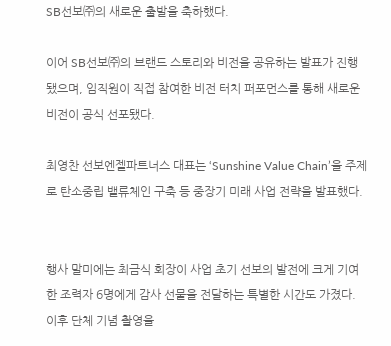SB선보㈜의 새로운 출발을 축하했다.

이어 SB선보㈜의 브랜드 스토리와 비전을 공유하는 발표가 진행됐으며, 임직원이 직접 참여한 비전 터치 퍼포먼스를 통해 새로운 비전이 공식 선포됐다.

최영찬 선보엔젤파트너스 대표는 ‘Sunshine Value Chain’을 주제로 탄소중립 밸류체인 구축 등 중장기 미래 사업 전략을 발표했다.


행사 말미에는 최금식 회장이 사업 초기 선보의 발전에 크게 기여한 조력자 6명에게 감사 선물을 전달하는 특별한 시간도 가졌다. 이후 단체 기념 촬영을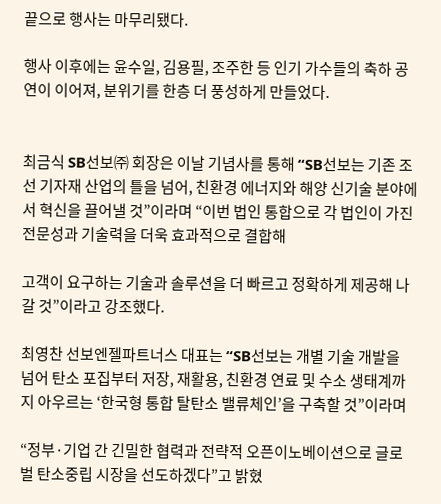끝으로 행사는 마무리됐다.

행사 이후에는 윤수일, 김용필, 조주한 등 인기 가수들의 축하 공연이 이어져, 분위기를 한층 더 풍성하게 만들었다.


최금식 SB선보㈜ 회장은 이날 기념사를 통해 “SB선보는 기존 조선 기자재 산업의 틀을 넘어, 친환경 에너지와 해양 신기술 분야에서 혁신을 끌어낼 것”이라며 “이번 법인 통합으로 각 법인이 가진 전문성과 기술력을 더욱 효과적으로 결합해

고객이 요구하는 기술과 솔루션을 더 빠르고 정확하게 제공해 나갈 것”이라고 강조했다.

최영찬 선보엔젤파트너스 대표는 “SB선보는 개별 기술 개발을 넘어 탄소 포집부터 저장, 재활용, 친환경 연료 및 수소 생태계까지 아우르는 ‘한국형 통합 탈탄소 밸류체인’을 구축할 것”이라며

“정부·기업 간 긴밀한 협력과 전략적 오픈이노베이션으로 글로벌 탄소중립 시장을 선도하겠다”고 밝혔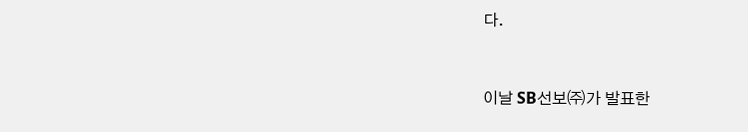다.


이날 SB선보㈜가 발표한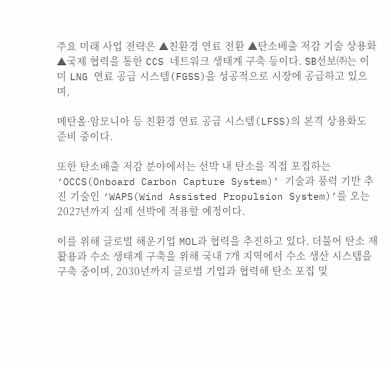주요 미래 사업 전략은 ▲친환경 연료 전환 ▲탄소배출 저감 기술 상용화 ▲국제 협력을 통한 CCS 네트워크 생태계 구축 등이다. SB선보㈜는 이미 LNG 연료 공급 시스템(FGSS)을 성공적으로 시장에 공급하고 있으며,

메탄올·암모니아 등 친환경 연료 공급 시스템(LFSS)의 본격 상용화도 준비 중이다.

또한 탄소배출 저감 분야에서는 선박 내 탄소를 직접 포집하는 ‘OCCS(Onboard Carbon Capture System)’ 기술과 풍력 기반 추진 기술인 ‘WAPS(Wind Assisted Propulsion System)’를 오는 2027년까지 실제 선박에 적용할 예정이다.

이를 위해 글로벌 해운기업 MOL과 협력을 추진하고 있다. 더불어 탄소 재활용과 수소 생태계 구축을 위해 국내 7개 지역에서 수소 생산 시스템을 구축 중이며, 2030년까지 글로벌 기업과 협력해 탄소 포집 및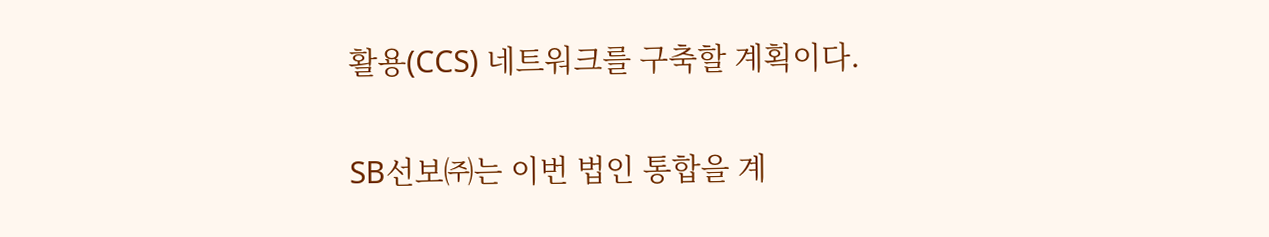활용(CCS) 네트워크를 구축할 계획이다.


SB선보㈜는 이번 법인 통합을 계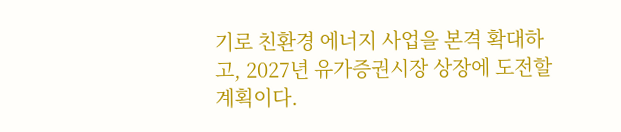기로 친환경 에너지 사업을 본격 확대하고, 2027년 유가증권시장 상장에 도전할 계획이다.